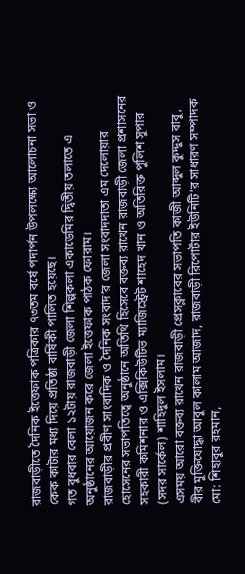রাজবাড়ীতে দৈনিক ইত্তেফাক পত্রিকার ৭৩তম বর্ষে পদার্পন উপলক্ষ্যে আলোচনা সভা ও কেক কাটার মধ্য দিয়ে প্রতিষ্ঠা বার্ষিকী পালিত হয়েছে।
গত বুধবার বেলা ১২টায় রাজবাড়ী জেলা শিল্পকলা একাডেমির দ্বিতীয় তলাতে এ অনুষ্ঠানের আয়োজন করে জেলা ইত্তেফাক পাঠক ফোরাম।
রাজবাড়ীর প্রবীণ সাংবাদিক ও দৈনিক সংবাদ’র জেলা সংবাদদাতা এম দেলোয়ার হোসেনের সভাপতিত্বে অনুষ্ঠানে অতিথি হিসেবে বক্তব্য রাখেন রাজবাড়ী জেলা প্রশাসনের সহকারী কমিশনার ও এক্সিকিউটিভ ম্যাজিস্ট্রেট শাহেদ খান ও অতিরিক্ত পুলিশ সুপার (সদর সার্কেল) শাহিদুল ইসলাম।
এসময় আরো বক্তব্য রাখেন রাজবাড়ী প্রেসক্লাবের সভাপতি কাজী আব্দুল কুদ্দুস বাবু, বীর মুক্তিযোদ্ধা আবুল কালাম আজাদ, রাজবাড়ী রিপোর্টার ইউনিটি’র সাধারণ সম্পাদক মো: শিহাবুর রহমান,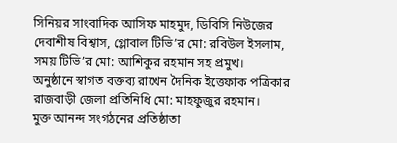সিনিয়র সাংবাদিক আসিফ মাহমুদ, ডিবিসি নিউজের দেবাশীষ বিশ্বাস, গ্লোবাল টিভি’র মো: রবিউল ইসলাম, সময় টিভি’র মো: আশিকুর রহমান সহ প্রমুখ।
অনুষ্ঠানে স্বাগত বক্তব্য রাখেন দৈনিক ইত্তেফাক পত্রিকার রাজবাড়ী জেলা প্রতিনিধি মো: মাহফুজুর রহমান।
মুক্ত আনন্দ সংগঠনের প্রতিষ্ঠাতা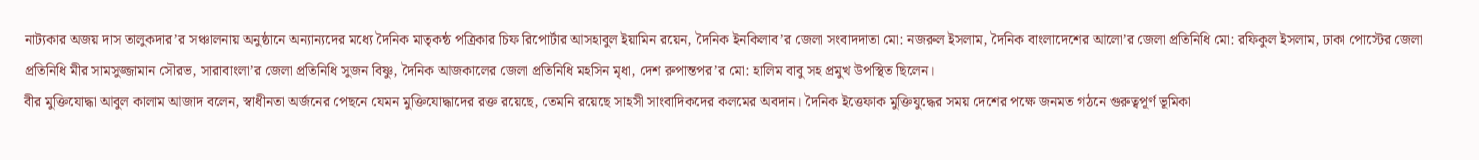নাট্যকার অজয় দাস তালুকদার’র সঞ্চালনায় অনুষ্ঠানে অন্যান্যদের মধ্যে দৈনিক মাতৃকন্ঠ পত্রিকার চিফ রিপোর্টার আসহাবুল ইয়ামিন রয়েন, দৈনিক ইনকিলাব’র জেলা সংবাদদাতা মো: নজরুল ইসলাম, দৈনিক বাংলাদেশের আলো’র জেলা প্রতিনিধি মো: রফিকুল ইসলাম, ঢাকা পোস্টের জেলা প্রতিনিধি মীর সামসুজ্জামান সৌরভ, সারাবাংলা’র জেলা প্রতিনিধি সুজন বিষ্ণু, দৈনিক আজকালের জেলা প্রতিনিধি মহসিন মৃধা, দেশ রুপান্তপর’র মো: হালিম বাবু সহ প্রমুখ উপস্থিত ছিলেন।
বীর মুক্তিযোদ্ধা আবুল কালাম আজাদ বলেন, স্বাধীনতা অর্জনের পেছনে যেমন মুক্তিযোদ্ধাদের রক্ত রয়েছে, তেমনি রয়েছে সাহসী সাংবাদিকদের কলমের অবদান। দৈনিক ইত্তেফাক মুক্তিযুদ্ধের সময় দেশের পক্ষে জনমত গঠনে গুরুত্বপূর্ণ ভূমিকা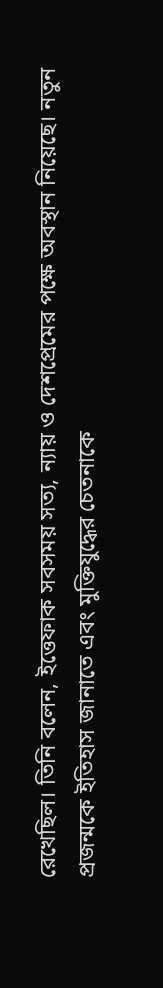রেখেছিল। তিনি বলেন, ইত্তেফাক সবসময় সত্য, ন্যায় ও দেশপ্রেমের পক্ষে অবস্থান নিয়েছে। নতুন প্রজন্মকে ইতিহাস জানাতে এবং মুক্তিযুদ্ধের চেতনাকে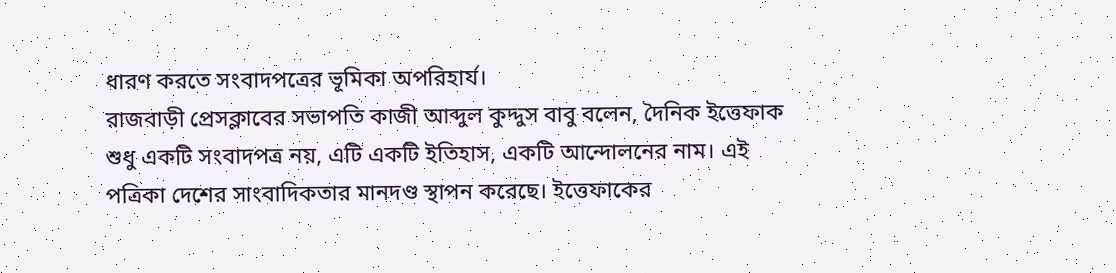ধারণ করতে সংবাদপত্রের ভূমিকা অপরিহার্য।
রাজবাড়ী প্রেসক্লাবের সভাপতি কাজী আব্দুল কুদ্দুস বাবু বলেন, দৈনিক ইত্তেফাক শুধু একটি সংবাদপত্র নয়, এটি একটি ইতিহাস, একটি আন্দোলনের নাম। এই পত্রিকা দেশের সাংবাদিকতার মানদণ্ড স্থাপন করেছে। ইত্তেফাকের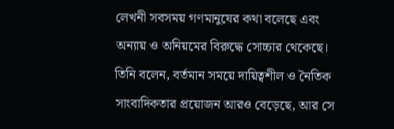লেখনী সবসময় গণমানুষের কথা বলেছে এবং অন্যায় ও অনিয়মের বিরুদ্ধে সোচ্চার থেকেছে। তিনি বলেন, বর্তমান সময়ে দায়িত্বশীল ও নৈতিক সাংবাদিকতার প্রয়োজন আরও বেড়েছে, আর সে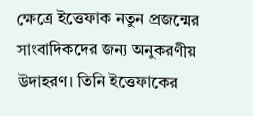ক্ষেত্রে ইত্তেফাক নতুন প্রজন্মের সাংবাদিকদের জন্য অনুকরণীয় উদাহরণ। তিনি ইত্তেফাকের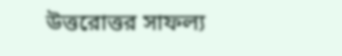উত্তরোত্তর সাফল্য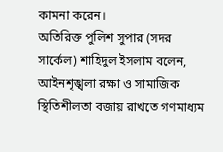কামনা করেন।
অতিরিক্ত পুলিশ সুপার (সদর সার্কেল) শাহিদুল ইসলাম বলেন, আইনশৃঙ্খলা রক্ষা ও সামাজিক স্থিতিশীলতা বজায় রাখতে গণমাধ্যম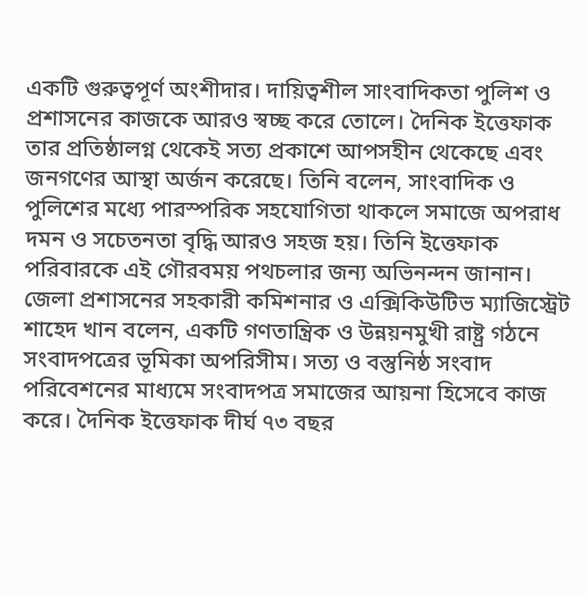একটি গুরুত্বপূর্ণ অংশীদার। দায়িত্বশীল সাংবাদিকতা পুলিশ ও প্রশাসনের কাজকে আরও স্বচ্ছ করে তোলে। দৈনিক ইত্তেফাক তার প্রতিষ্ঠালগ্ন থেকেই সত্য প্রকাশে আপসহীন থেকেছে এবং জনগণের আস্থা অর্জন করেছে। তিনি বলেন, সাংবাদিক ও পুলিশের মধ্যে পারস্পরিক সহযোগিতা থাকলে সমাজে অপরাধ দমন ও সচেতনতা বৃদ্ধি আরও সহজ হয়। তিনি ইত্তেফাক পরিবারকে এই গৌরবময় পথচলার জন্য অভিনন্দন জানান।
জেলা প্রশাসনের সহকারী কমিশনার ও এক্সিকিউটিভ ম্যাজিস্ট্রেট শাহেদ খান বলেন, একটি গণতান্ত্রিক ও উন্নয়নমুখী রাষ্ট্র গঠনে সংবাদপত্রের ভূমিকা অপরিসীম। সত্য ও বস্তুনিষ্ঠ সংবাদ পরিবেশনের মাধ্যমে সংবাদপত্র সমাজের আয়না হিসেবে কাজ করে। দৈনিক ইত্তেফাক দীর্ঘ ৭৩ বছর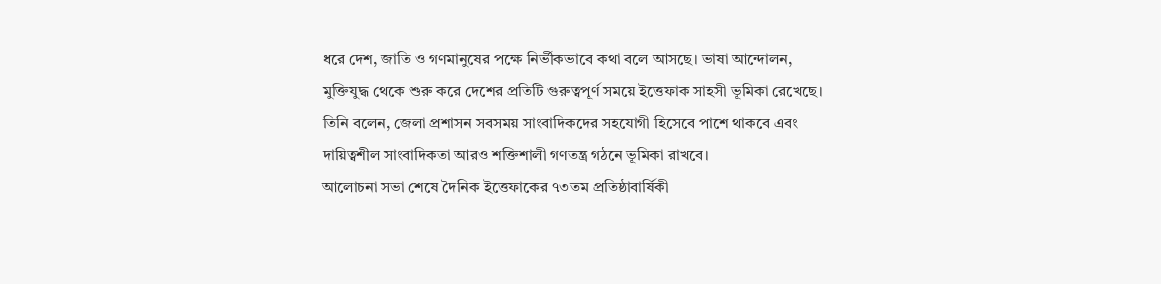ধরে দেশ, জাতি ও গণমানুষের পক্ষে নির্ভীকভাবে কথা বলে আসছে। ভাষা আন্দোলন, মুক্তিযুদ্ধ থেকে শুরু করে দেশের প্রতিটি গুরুত্বপূর্ণ সময়ে ইত্তেফাক সাহসী ভূমিকা রেখেছে। তিনি বলেন, জেলা প্রশাসন সবসময় সাংবাদিকদের সহযোগী হিসেবে পাশে থাকবে এবং দায়িত্বশীল সাংবাদিকতা আরও শক্তিশালী গণতন্ত্র গঠনে ভূমিকা রাখবে।
আলোচনা সভা শেষে দৈনিক ইত্তেফাকের ৭৩তম প্রতিষ্ঠাবার্ষিকী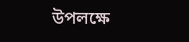উপলক্ষে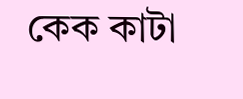কেক কাটা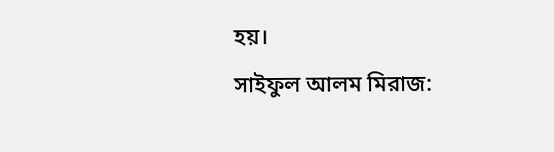হয়।
সাইফুল আলম মিরাজ: